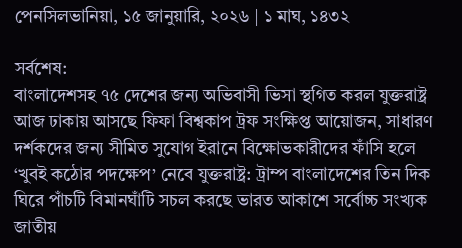পেনসিলভানিয়া, ১৫ জানুয়ারি, ২০২৬ | ১ মাঘ, ১৪৩২

সর্বশেষ:
বাংলাদেশসহ ৭৫ দেশের জন্য অভিবাসী ভিসা স্থগিত করল যুক্তরাষ্ট্র আজ ঢাকায় আসছে ফিফা বিশ্বকাপ ট্রফ সংক্ষিপ্ত আয়োজন, সাধারণ দর্শকদের জন্য সীমিত সুযোগ ইরানে বিক্ষোভকারীদের ফাঁসি হলে ‘খুবই কঠোর পদক্ষেপ’ নেবে যুক্তরাষ্ট্র: ট্রাম্প বাংলাদেশের তিন দিক ঘিরে পাঁচটি বিমানঘাঁটি সচল করছে ভারত আকাশে সর্বোচ্চ সংখ্যক জাতীয়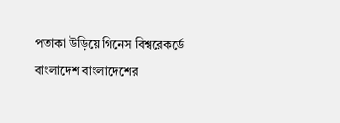পতাকা উড়িয়ে গিনেস বিশ্বরেকর্ডে বাংলাদেশ বাংলাদেশের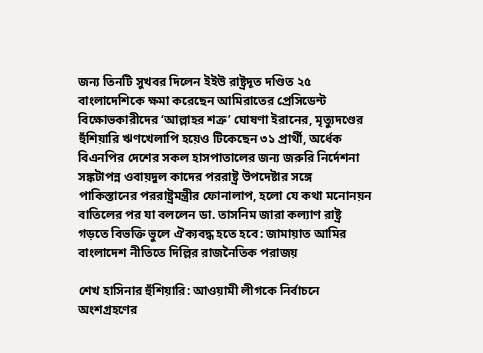জন্য তিনটি সুখবর দিলেন ইইউ রাষ্ট্রদূত দণ্ডিত ২৫ বাংলাদেশিকে ক্ষমা করেছেন আমিরাতের প্রেসিডেন্ট বিক্ষোভকারীদের ‘আল্লাহর শত্রু’ ঘোষণা ইরানের, মৃত্যুদণ্ডের হুঁশিয়ারি ঋণখেলাপি হয়েও টিকেছেন ৩১ প্রার্থী, অর্ধেক বিএনপির দেশের সকল হাসপাতালের জন্য জরুরি নির্দেশনা সঙ্কটাপন্ন ওবায়দুল কাদের পররাষ্ট্র উপ‌দেষ্টার সঙ্গে পাকিস্তানের পররাষ্ট্রমন্ত্রীর ফোনালাপ, হলো যে কথা মনোনয়ন বাতিলের পর যা বললেন ডা. তাসনিম জারা কল্যাণ রাষ্ট্র গড়তে বিভক্তি ভুলে ঐক্যবদ্ধ হতে হবে: জামায়াত আমির বাংলাদেশ নীতিতে দিল্লির রাজনৈতিক পরাজয়

শেখ হাসিনার হুঁশিয়ারি: আওয়ামী লীগকে নির্বাচনে অংশগ্রহণের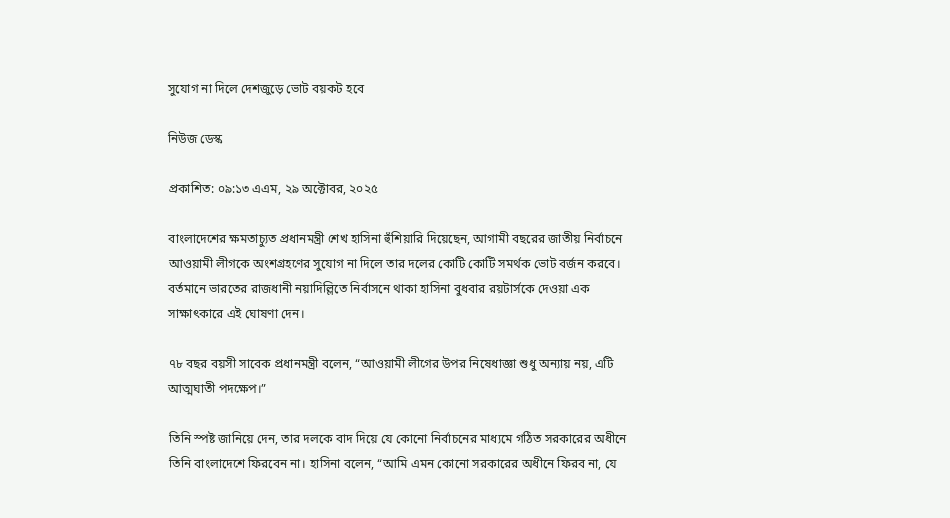সুযোগ না দিলে দেশজুড়ে ভোট বয়কট হবে

নিউজ ডেস্ক

প্রকাশিত: ০৯:১৩ এএম, ২৯ অক্টোবর, ২০২৫

বাংলাদেশের ক্ষমতাচ্যুত প্রধানমন্ত্রী শেখ হাসিনা হুঁশিয়ারি দিয়েছেন, আগামী বছরের জাতীয় নির্বাচনে আওয়ামী লীগকে অংশগ্রহণের সুযোগ না দিলে তার দলের কোটি কোটি সমর্থক ভোট বর্জন করবে। বর্তমানে ভারতের রাজধানী নয়াদিল্লিতে নির্বাসনে থাকা হাসিনা বুধবার রয়টার্সকে দেওয়া এক সাক্ষাৎকারে এই ঘোষণা দেন।

৭৮ বছর বয়সী সাবেক প্রধানমন্ত্রী বলেন, “আওয়ামী লীগের উপর নিষেধাজ্ঞা শুধু অন্যায় নয়, এটি আত্মঘাতী পদক্ষেপ।”

তিনি স্পষ্ট জানিয়ে দেন, তার দলকে বাদ দিয়ে যে কোনো নির্বাচনের মাধ্যমে গঠিত সরকারের অধীনে তিনি বাংলাদেশে ফিরবেন না। হাসিনা বলেন, “আমি এমন কোনো সরকারের অধীনে ফিরব না, যে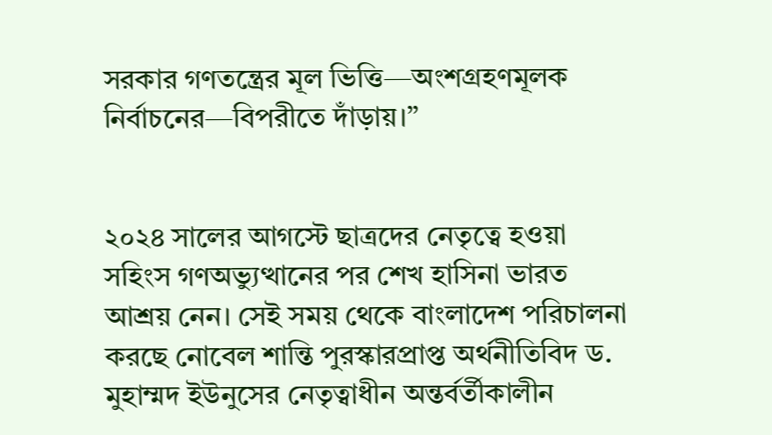সরকার গণতন্ত্রের মূল ভিত্তি—অংশগ্রহণমূলক নির্বাচনের—বিপরীতে দাঁড়ায়।”


২০২৪ সালের আগস্টে ছাত্রদের নেতৃত্বে হওয়া সহিংস গণঅভ্যুত্থানের পর শেখ হাসিনা ভারত আশ্রয় নেন। সেই সময় থেকে বাংলাদেশ পরিচালনা করছে নোবেল শান্তি পুরস্কারপ্রাপ্ত অর্থনীতিবিদ ড. মুহাম্মদ ইউনুসের নেতৃত্বাধীন অন্তর্বর্তীকালীন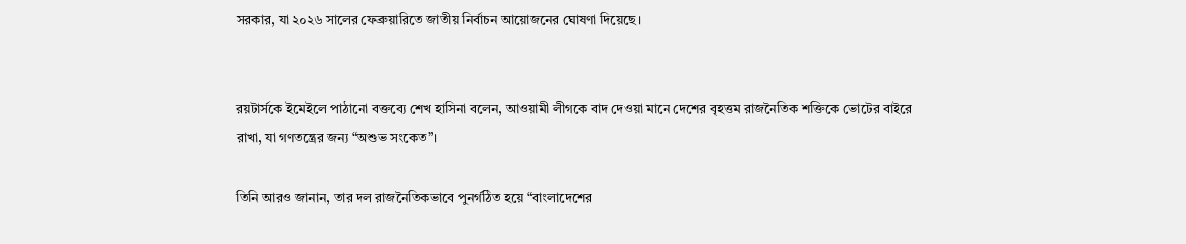সরকার, যা ২০২৬ সালের ফেব্রুয়ারিতে জাতীয় নির্বাচন আয়োজনের ঘোষণা দিয়েছে।


রয়টার্সকে ইমেইলে পাঠানো বক্তব্যে শেখ হাসিনা বলেন, আওয়ামী লীগকে বাদ দেওয়া মানে দেশের বৃহত্তম রাজনৈতিক শক্তিকে ভোটের বাইরে রাখা, যা গণতন্ত্রের জন্য “অশুভ সংকেত”।

তিনি আরও জানান, তার দল রাজনৈতিকভাবে পুনর্গঠিত হয়ে “বাংলাদেশের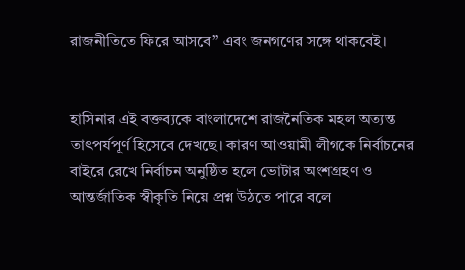রাজনীতিতে ফিরে আসবে” এবং জনগণের সঙ্গে থাকবেই।


হাসিনার এই বক্তব্যকে বাংলাদেশে রাজনৈতিক মহল অত্যন্ত তাৎপর্যপূর্ণ হিসেবে দেখছে। কারণ আওয়ামী লীগকে নির্বাচনের বাইরে রেখে নির্বাচন অনুষ্ঠিত হলে ভোটার অংশগ্রহণ ও আন্তর্জাতিক স্বীকৃতি নিয়ে প্রশ্ন উঠতে পারে বলে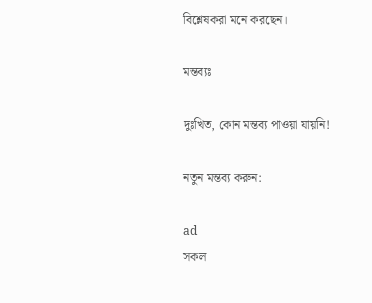বিশ্লেষকরা মনে করছেন।

মন্তব্যঃ

দুঃখিত, কোন মন্তব্য পাওয়া যায়নি!

নতুন মন্তব্য করুন:

ad
সকল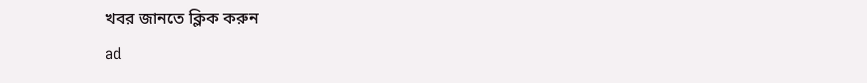খবর জানতে ক্লিক করুন
ad